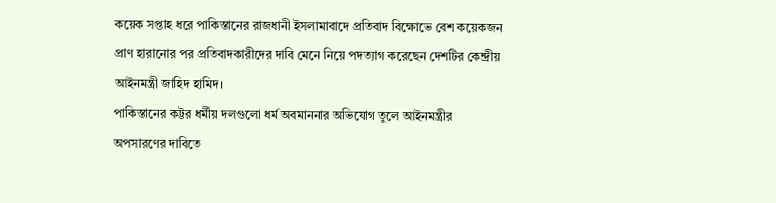কয়েক সপ্তাহ ধরে পাকিস্তানের রাজধানী ইসলামাবাদে প্রতিবাদ বিক্ষোভে বেশ কয়েকজন প্রাণ হারানোর পর প্রতিবাদকারীদের দাবি মেনে নিয়ে পদত্যাগ করেছেন দেশটির কেন্দ্রীয় আইনমন্ত্রী জাহিদ হামিদ।
পাকিস্তানের কট্টর ধর্মীয় দলগুলো ধর্ম অবমাননার অভিযোগ তুলে আইনমন্ত্রীর অপসারণের দাবিতে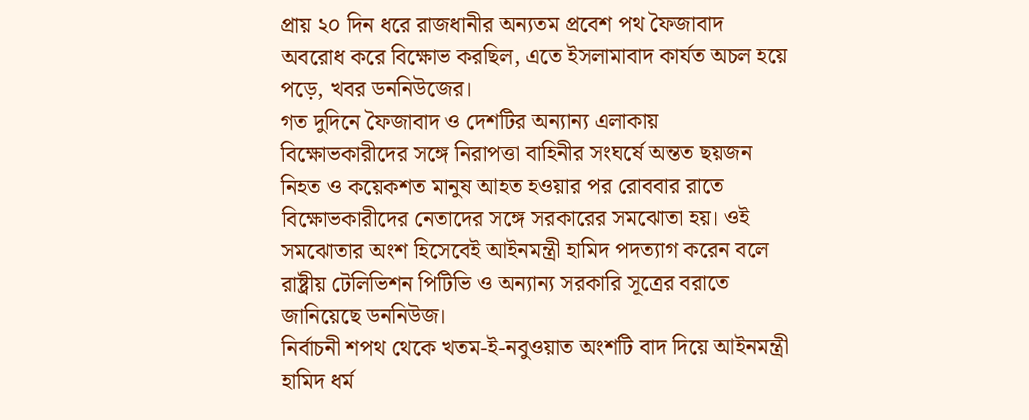প্রায় ২০ দিন ধরে রাজধানীর অন্যতম প্রবেশ পথ ফৈজাবাদ অবরোধ করে বিক্ষোভ করছিল, এতে ইসলামাবাদ কার্যত অচল হয়ে পড়ে, খবর ডননিউজের।
গত দুদিনে ফৈজাবাদ ও দেশটির অন্যান্য এলাকায় বিক্ষোভকারীদের সঙ্গে নিরাপত্তা বাহিনীর সংঘর্ষে অন্তত ছয়জন নিহত ও কয়েকশত মানুষ আহত হওয়ার পর রোববার রাতে বিক্ষোভকারীদের নেতাদের সঙ্গে সরকারের সমঝোতা হয়। ওই সমঝোতার অংশ হিসেবেই আইনমন্ত্রী হামিদ পদত্যাগ করেন বলে রাষ্ট্রীয় টেলিভিশন পিটিভি ও অন্যান্য সরকারি সূত্রের বরাতে জানিয়েছে ডননিউজ।
নির্বাচনী শপথ থেকে খতম-ই-নবুওয়াত অংশটি বাদ দিয়ে আইনমন্ত্রী হামিদ ধর্ম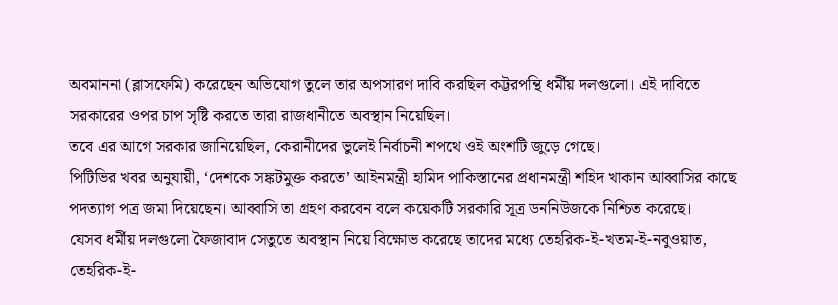অবমাননা (ব্লাসফেমি) করেছেন অভিযোগ তুলে তার অপসারণ দাবি করছিল কট্টরপন্থি ধর্মীয় দলগুলো। এই দাবিতে সরকারের ওপর চাপ সৃষ্টি করতে তারা রাজধানীতে অবস্থান নিয়েছিল।
তবে এর আগে সরকার জানিয়েছিল, কেরানীদের ভুলেই নির্বাচনী শপথে ওই অংশটি জুড়ে গেছে।
পিটিভির খবর অনুযায়ী, ‘দেশকে সঙ্কটমুক্ত করতে’ আইনমন্ত্রী হামিদ পাকিস্তানের প্রধানমন্ত্রী শহিদ খাকান আব্বাসির কাছে পদত্যাগ পত্র জমা দিয়েছেন। আব্বাসি তা গ্রহণ করবেন বলে কয়েকটি সরকারি সূত্র ডননিউজকে নিশ্চিত করেছে।
যেসব ধর্মীয় দলগুলো ফৈজাবাদ সেতুতে অবস্থান নিয়ে বিক্ষোভ করেছে তাদের মধ্যে তেহরিক-ই-খতম-ই-নবুওয়াত, তেহরিক-ই-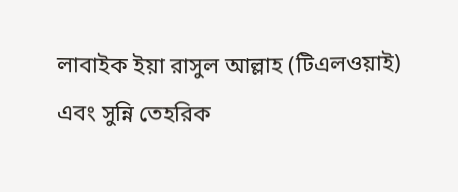লাবাইক ইয়া রাসুল আল্লাহ (টিএলওয়াই) এবং সুন্নি তেহরিক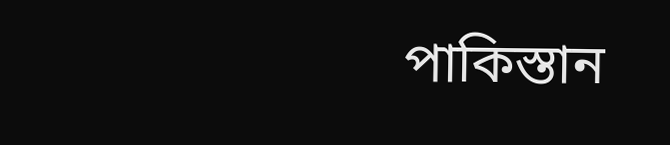পাকিস্তান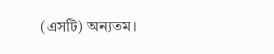(এসটি) অন্যতম।